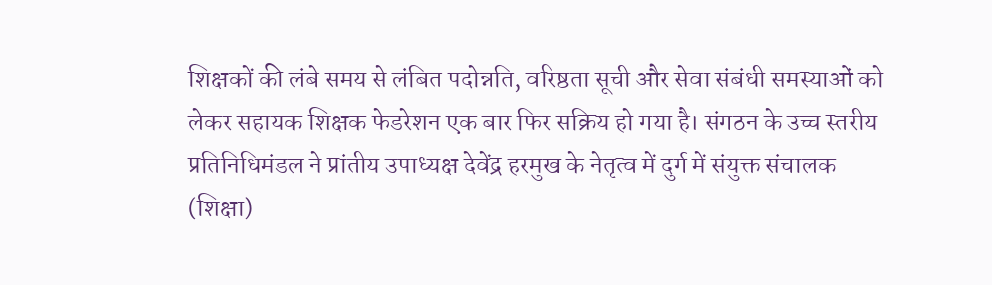शिक्षकों की लंबे समय से लंबित पदोन्नति, वरिष्ठता सूची और सेवा संबंधी समस्याओं को लेकर सहायक शिक्षक फेडरेशन एक बार फिर सक्रिय हो गया है। संगठन के उच्च स्तरीय प्रतिनिधिमंडल ने प्रांतीय उपाध्यक्ष देवेंद्र हरमुख के नेतृत्व में दुर्ग में संयुक्त संचालक (शिक्षा)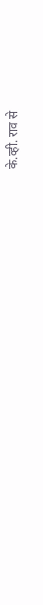के.व्ही. राव से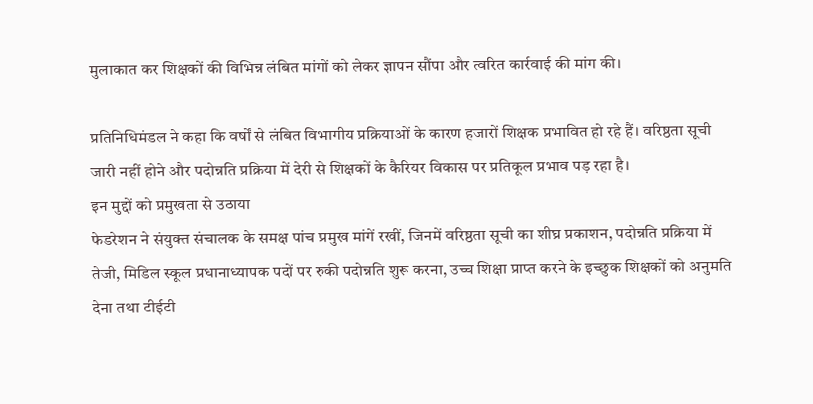मुलाकात कर शिक्षकों की विभिन्न लंबित मांगों को लेकर ज्ञापन सौंपा और त्वरित कार्रवाई की मांग की।

प्रतिनिधिमंडल ने कहा कि वर्षों से लंबित विभागीय प्रक्रियाओं के कारण हजारों शिक्षक प्रभावित हो रहे हैं। वरिष्ठता सूची जारी नहीं होने और पदोन्नति प्रक्रिया में देरी से शिक्षकों के कैरियर विकास पर प्रतिकूल प्रभाव पड़ रहा है।
इन मुद्दों को प्रमुखता से उठाया
फेडरेशन ने संयुक्त संचालक के समक्ष पांच प्रमुख मांगें रखीं, जिनमें वरिष्ठता सूची का शीघ्र प्रकाशन, पदोन्नति प्रक्रिया में तेजी, मिडिल स्कूल प्रधानाध्यापक पदों पर रुकी पदोन्नति शुरू करना, उच्च शिक्षा प्राप्त करने के इच्छुक शिक्षकों को अनुमति देना तथा टीईटी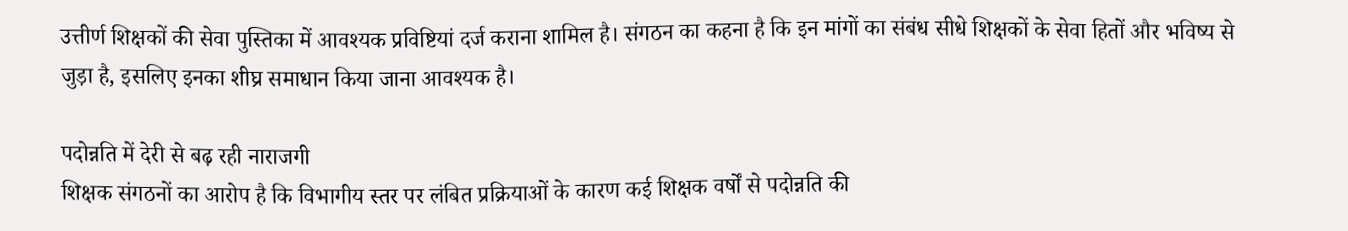उत्तीर्ण शिक्षकों की सेवा पुस्तिका में आवश्यक प्रविष्टियां दर्ज कराना शामिल है। संगठन का कहना है कि इन मांगों का संबंध सीधे शिक्षकों के सेवा हितों और भविष्य से जुड़ा है, इसलिए इनका शीघ्र समाधान किया जाना आवश्यक है।

पदोन्नति में देरी से बढ़ रही नाराजगी
शिक्षक संगठनों का आरोप है कि विभागीय स्तर पर लंबित प्रक्रियाओं के कारण कई शिक्षक वर्षों से पदोन्नति की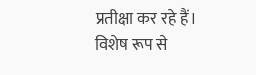प्रतीक्षा कर रहे हैं। विशेष रूप से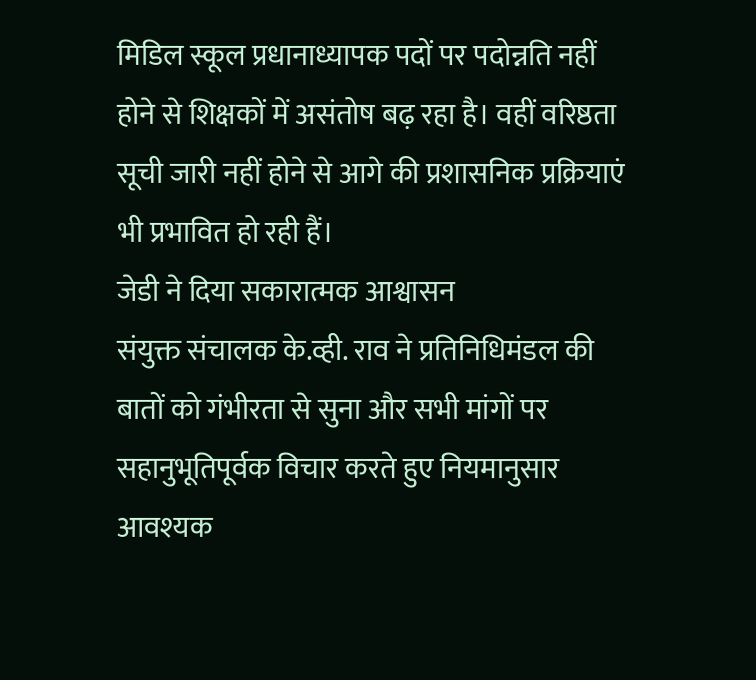मिडिल स्कूल प्रधानाध्यापक पदों पर पदोन्नति नहीं होने से शिक्षकों में असंतोष बढ़ रहा है। वहीं वरिष्ठता सूची जारी नहीं होने से आगे की प्रशासनिक प्रक्रियाएं भी प्रभावित हो रही हैं।
जेडी ने दिया सकारात्मक आश्वासन
संयुक्त संचालक के.व्ही. राव ने प्रतिनिधिमंडल की बातों को गंभीरता से सुना और सभी मांगों पर सहानुभूतिपूर्वक विचार करते हुए नियमानुसार आवश्यक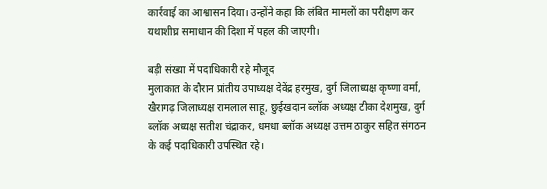कार्रवाई का आश्वासन दिया। उन्होंने कहा कि लंबित मामलों का परीक्षण कर यथाशीघ्र समाधान की दिशा में पहल की जाएगी।

बड़ी संख्या में पदाधिकारी रहे मौजूद
मुलाकात के दौरान प्रांतीय उपाध्यक्ष देवेंद्र हरमुख, दुर्ग जिलाध्यक्ष कृष्णा वर्मा, खैरागढ़ जिलाध्यक्ष रामलाल साहू, छुईखदान ब्लॉक अध्यक्ष टीका देशमुख, दुर्ग ब्लॉक अध्यक्ष सतीश चंद्राकर, धमधा ब्लॉक अध्यक्ष उत्तम ठाकुर सहित संगठन के कई पदाधिकारी उपस्थित रहे।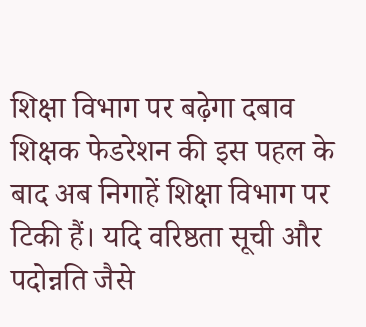शिक्षा विभाग पर बढ़ेगा दबाव
शिक्षक फेडरेशन की इस पहल के बाद अब निगाहें शिक्षा विभाग पर टिकी हैं। यदि वरिष्ठता सूची और पदोन्नति जैसे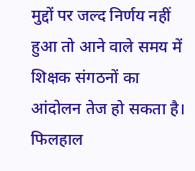मुद्दों पर जल्द निर्णय नहीं हुआ तो आने वाले समय में शिक्षक संगठनों का आंदोलन तेज हो सकता है। फिलहाल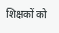शिक्षकों को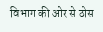विभाग की ओर से ठोस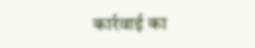कार्रवाई का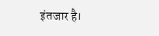इंतजार है।